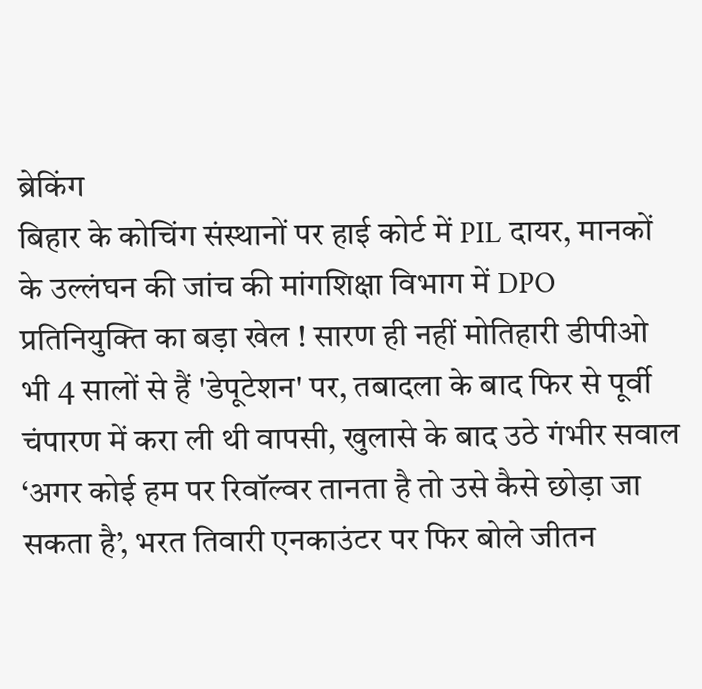ब्रेकिंग
बिहार के कोचिंग संस्थानों पर हाई कोर्ट में PIL दायर, मानकों के उल्लंघन की जांच की मांगशिक्षा विभाग में DPO प्रतिनियुक्ति का बड़ा खेल ! सारण ही नहीं मोतिहारी डीपीओ भी 4 सालों से हैं 'डेपूटेशन' पर, तबादला के बाद फिर से पूर्वी चंपारण में करा ली थी वापसी, खुलासे के बाद उठे गंभीर सवाल ‘अगर कोई हम पर रिवॉल्वर तानता है तो उसे कैसे छोड़ा जा सकता है’, भरत तिवारी एनकाउंटर पर फिर बोले जीतन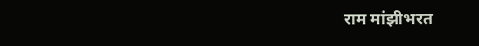राम मांझीभरत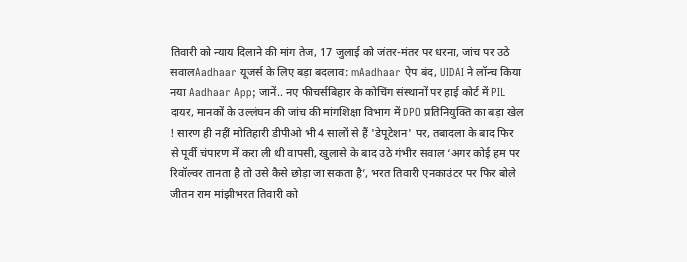तिवारी को न्याय दिलाने की मांग तेज, 17 जुलाई को जंतर-मंतर पर धरना, जांच पर उठे सवालAadhaar यूजर्स के लिए बड़ा बदलाव: mAadhaar ऐप बंद, UIDAI ने लॉन्च किया नया Aadhaar App; जानें.. नए फीचर्सबिहार के कोचिंग संस्थानों पर हाई कोर्ट में PIL दायर, मानकों के उल्लंघन की जांच की मांगशिक्षा विभाग में DPO प्रतिनियुक्ति का बड़ा खेल ! सारण ही नहीं मोतिहारी डीपीओ भी 4 सालों से हैं 'डेपूटेशन' पर, तबादला के बाद फिर से पूर्वी चंपारण में करा ली थी वापसी, खुलासे के बाद उठे गंभीर सवाल ‘अगर कोई हम पर रिवॉल्वर तानता है तो उसे कैसे छोड़ा जा सकता है’, भरत तिवारी एनकाउंटर पर फिर बोले जीतन राम मांझीभरत तिवारी को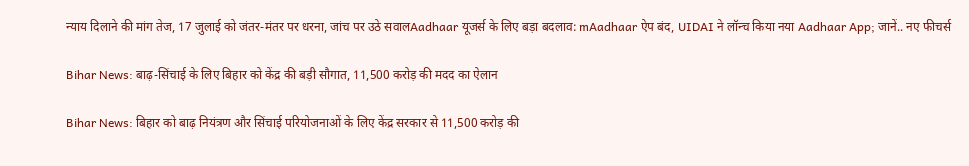न्याय दिलाने की मांग तेज, 17 जुलाई को जंतर-मंतर पर धरना, जांच पर उठे सवालAadhaar यूजर्स के लिए बड़ा बदलाव: mAadhaar ऐप बंद, UIDAI ने लॉन्च किया नया Aadhaar App; जानें.. नए फीचर्स

Bihar News: बाढ़-सिंचाई के लिए बिहार को केंद्र की बड़ी सौगात, 11,500 करोड़ की मदद का ऐलान

Bihar News: बिहार को बाढ़ नियंत्रण और सिंचाई परियोजनाओं के लिए केंद्र सरकार से 11,500 करोड़ की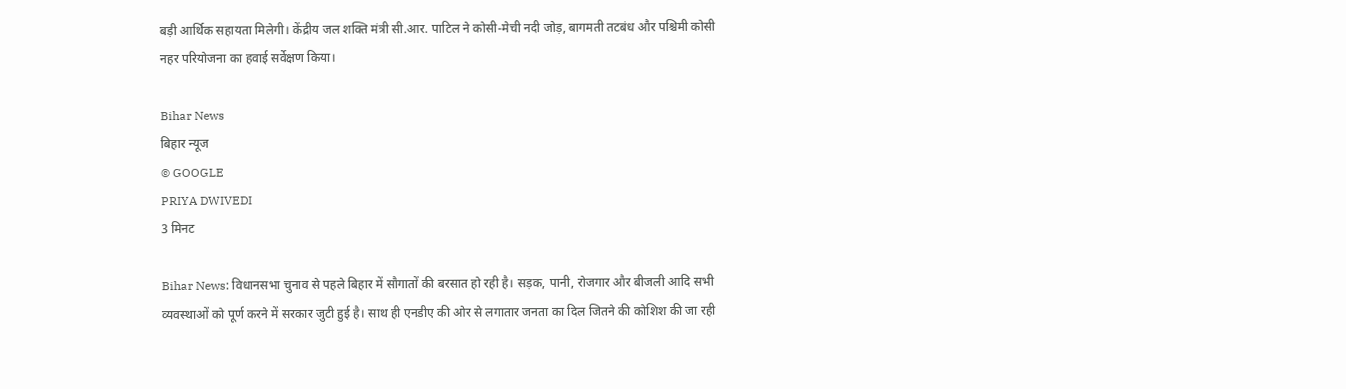बड़ी आर्थिक सहायता मिलेगी। केंद्रीय जल शक्ति मंत्री सी.आर. पाटिल ने कोसी-मेची नदी जोड़, बागमती तटबंध और पश्चिमी कोसी नहर परियोजना का हवाई सर्वेक्षण किया।

Bihar News
बिहार न्यूज
© GOOGLE
PRIYA DWIVEDI
3 मिनट

Bihar News: विधानसभा चुनाव से पहले बिहार में सौगातों की बरसात हो रही है। सड़क, पानी, रोजगार और बीजली आदि सभी व्यवस्थाओं को पूर्ण करने में सरकार जुटी हुई है। साथ ही एनडीए की ओर से लगातार जनता का दिल जितने की कोशिश की जा रही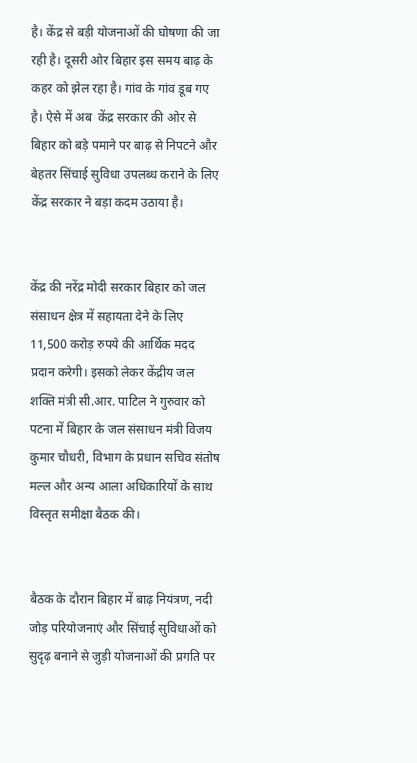है। केंद्र से बड़ी योजनाओं की घोषणा की जा रही है। दूसरी ओर बिहार इस समय बाढ़ के कहर को झेल रहा है। गांव के गांव डूब गए है। ऐसे में अब  केंद्र सरकार की ओर से बिहार को बड़े पमाने पर बाढ़ से निपटने और बेहतर सिंचाई सुविधा उपलब्ध कराने के लिए केंद्र सरकार ने बड़ा कदम उठाया है।


केंद्र की नरेंद्र मोदी सरकार बिहार को जल संसाधन क्षेत्र में सहायता देने के लिए 11,500 करोड़ रुपये की आर्थिक मदद प्रदान करेगी। इसको लेकर केंद्रीय जल शक्ति मंत्री सी.आर. पाटिल ने गुरुवार को पटना में बिहार के जल संसाधन मंत्री विजय कुमार चौधरी, विभाग के प्रधान सचिव संतोष मल्ल और अन्य आला अधिकारियों के साथ विस्तृत समीक्षा बैठक की।


बैठक के दौरान बिहार में बाढ़ नियंत्रण, नदी जोड़ परियोजनाएं और सिंचाई सुविधाओं को सुदृढ़ बनाने से जुड़ी योजनाओं की प्रगति पर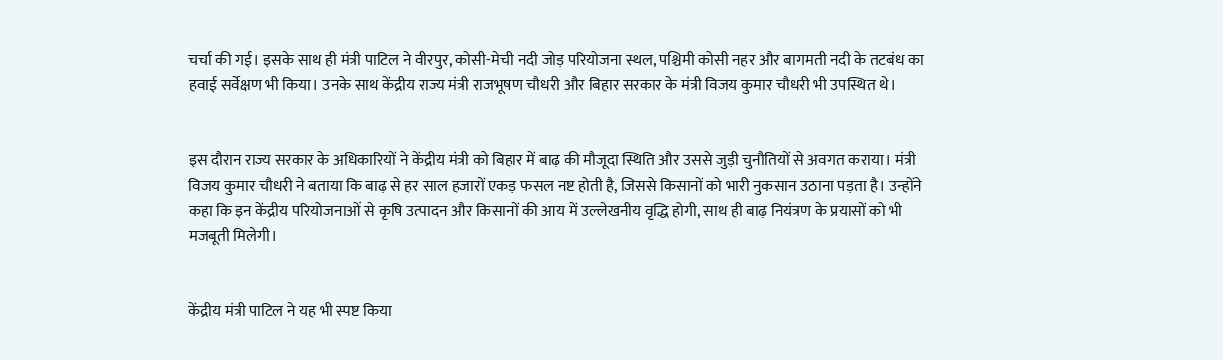चर्चा की गई। इसके साथ ही मंत्री पाटिल ने वीरपुर, कोसी-मेची नदी जोड़ परियोजना स्थल, पश्चिमी कोसी नहर और बागमती नदी के तटबंध का हवाई सर्वेक्षण भी किया। उनके साथ केंद्रीय राज्य मंत्री राजभूषण चौधरी और बिहार सरकार के मंत्री विजय कुमार चौधरी भी उपस्थित थे।


इस दौरान राज्य सरकार के अधिकारियों ने केंद्रीय मंत्री को बिहार में बाढ़ की मौजूदा स्थिति और उससे जुड़ी चुनौतियों से अवगत कराया। मंत्री विजय कुमार चौधरी ने बताया कि बाढ़ से हर साल हजारों एकड़ फसल नष्ट होती है, जिससे किसानों को भारी नुकसान उठाना पड़ता है। उन्होंने कहा कि इन केंद्रीय परियोजनाओं से कृषि उत्पादन और किसानों की आय में उल्लेखनीय वृद्धि होगी, साथ ही बाढ़ नियंत्रण के प्रयासों को भी मजबूती मिलेगी।


केंद्रीय मंत्री पाटिल ने यह भी स्पष्ट किया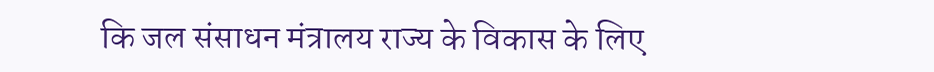कि जल संसाधन मंत्रालय राज्य के विकास के लिए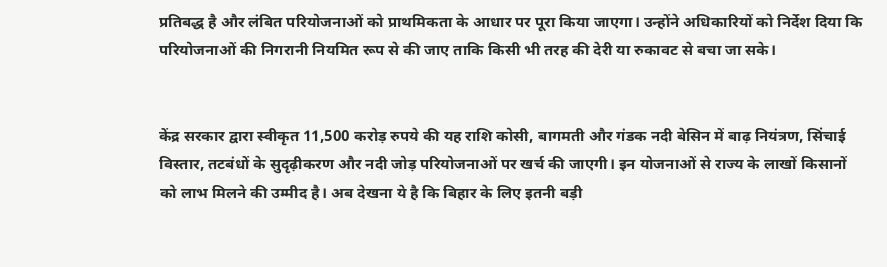प्रतिबद्ध है और लंबित परियोजनाओं को प्राथमिकता के आधार पर पूरा किया जाएगा। उन्होंने अधिकारियों को निर्देश दिया कि परियोजनाओं की निगरानी नियमित रूप से की जाए ताकि किसी भी तरह की देरी या रुकावट से बचा जा सके।


केंद्र सरकार द्वारा स्वीकृत 11,500 करोड़ रुपये की यह राशि कोसी, बागमती और गंडक नदी बेसिन में बाढ़ नियंत्रण, सिंचाई विस्तार, तटबंधों के सुदृढ़ीकरण और नदी जोड़ परियोजनाओं पर खर्च की जाएगी। इन योजनाओं से राज्य के लाखों किसानों को लाभ मिलने की उम्मीद है। अब देखना ये है कि बिहार के लिए इतनी बड़ी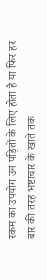रकम का उपयोग उन पड़ितों के लिए होता है या फिर हर बार की तरह भष्टाचार के खाते तक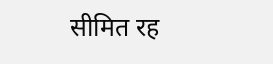सीमित रह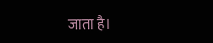जाता है।